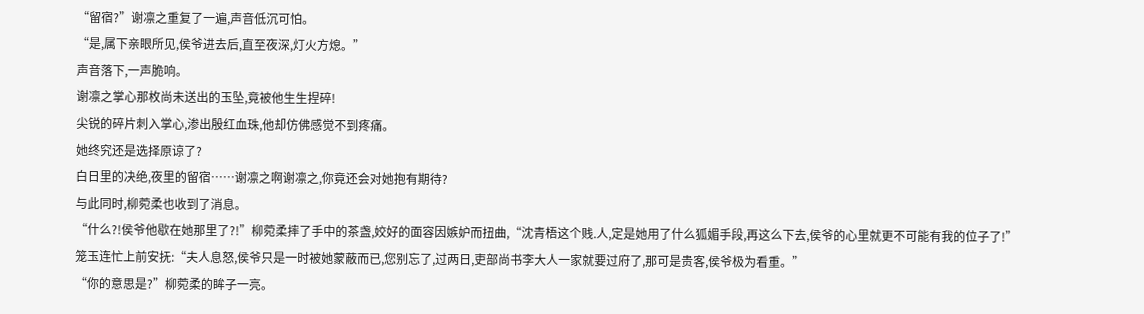“留宿?”谢凛之重复了一遍,声音低沉可怕。
“是,属下亲眼所见,侯爷进去后,直至夜深,灯火方熄。”
声音落下,一声脆响。
谢凛之掌心那枚尚未送出的玉坠,竟被他生生捏碎!
尖锐的碎片刺入掌心,渗出殷红血珠,他却仿佛感觉不到疼痛。
她终究还是选择原谅了?
白日里的决绝,夜里的留宿……谢凛之啊谢凛之,你竟还会对她抱有期待?
与此同时,柳菀柔也收到了消息。
“什么?!侯爷他歇在她那里了?!”柳菀柔摔了手中的茶盏,姣好的面容因嫉妒而扭曲,“沈青梧这个贱.人,定是她用了什么狐媚手段,再这么下去,侯爷的心里就更不可能有我的位子了!”
笼玉连忙上前安抚:“夫人息怒,侯爷只是一时被她蒙蔽而已,您别忘了,过两日,吏部尚书李大人一家就要过府了,那可是贵客,侯爷极为看重。”
“你的意思是?”柳菀柔的眸子一亮。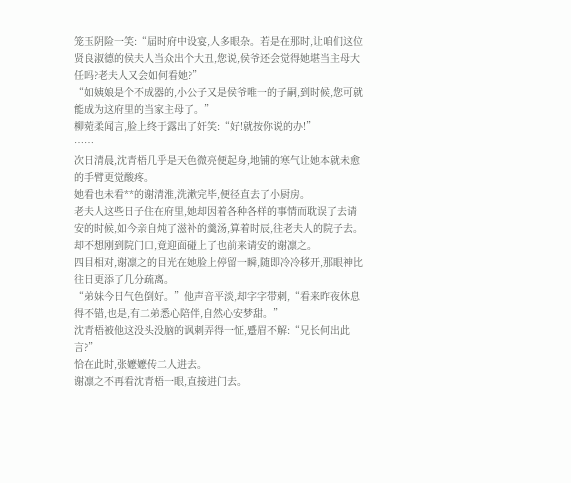笼玉阴险一笑:“届时府中设宴,人多眼杂。若是在那时,让咱们这位贤良淑德的侯夫人当众出个大丑,您说,侯爷还会觉得她堪当主母大任吗?老夫人又会如何看她?”
“如姨娘是个不成器的,小公子又是侯爷唯一的子嗣,到时候,您可就能成为这府里的当家主母了。”
柳菀柔闻言,脸上终于露出了奸笑:“好!就按你说的办!”
……
次日清晨,沈青梧几乎是天色微亮便起身,地铺的寒气让她本就未愈的手臂更觉酸疼。
她看也未看**的谢清淮,洗漱完毕,便径直去了小厨房。
老夫人这些日子住在府里,她却因着各种各样的事情而耽误了去请安的时候,如今亲自炖了滋补的羹汤,算着时辰,往老夫人的院子去。
却不想刚到院门口,竟迎面碰上了也前来请安的谢凛之。
四目相对,谢凛之的目光在她脸上停留一瞬,随即冷冷移开,那眼神比往日更添了几分疏离。
“弟妹今日气色倒好。”他声音平淡,却字字带刺,“看来昨夜休息得不错,也是,有二弟悉心陪伴,自然心安梦甜。”
沈青梧被他这没头没脑的讽刺弄得一怔,蹙眉不解:“兄长何出此言?”
恰在此时,张嬷嬷传二人进去。
谢凛之不再看沈青梧一眼,直接进门去。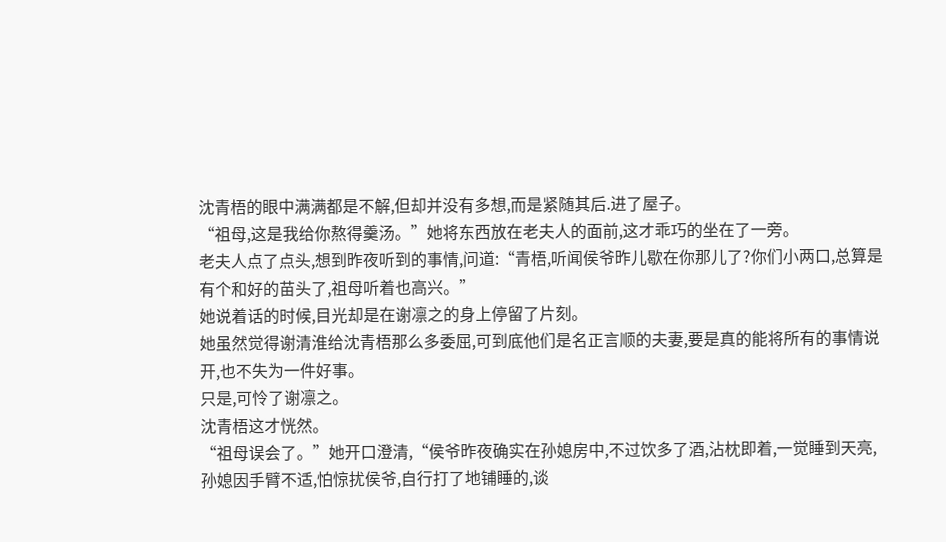沈青梧的眼中满满都是不解,但却并没有多想,而是紧随其后.进了屋子。
“祖母,这是我给你熬得羹汤。”她将东西放在老夫人的面前,这才乖巧的坐在了一旁。
老夫人点了点头,想到昨夜听到的事情,问道:“青梧,听闻侯爷昨儿歇在你那儿了?你们小两口,总算是有个和好的苗头了,祖母听着也高兴。”
她说着话的时候,目光却是在谢凛之的身上停留了片刻。
她虽然觉得谢清淮给沈青梧那么多委屈,可到底他们是名正言顺的夫妻,要是真的能将所有的事情说开,也不失为一件好事。
只是,可怜了谢凛之。
沈青梧这才恍然。
“祖母误会了。”她开口澄清,“侯爷昨夜确实在孙媳房中,不过饮多了酒,沾枕即着,一觉睡到天亮,孙媳因手臂不适,怕惊扰侯爷,自行打了地铺睡的,谈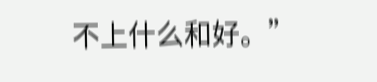不上什么和好。”